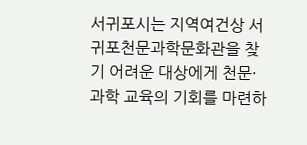서귀포시는 지역여건상 서귀포천문과학문화관을 찾기 어려운 대상에게 천문·과학 교육의 기회를 마련하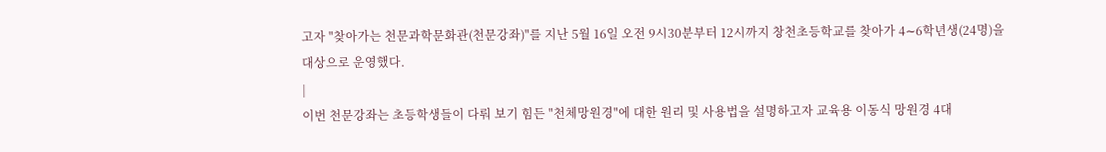고자 "찾아가는 천문과학문화관(천문강좌)"를 지난 5월 16일 오전 9시30분부터 12시까지 창천초등학교를 찾아가 4∼6학년생(24명)을 대상으로 운영했다.
|
이번 천문강좌는 초등학생들이 다뤄 보기 힘든 "천체망원경"에 대한 원리 및 사용법을 설명하고자 교육용 이동식 망원경 4대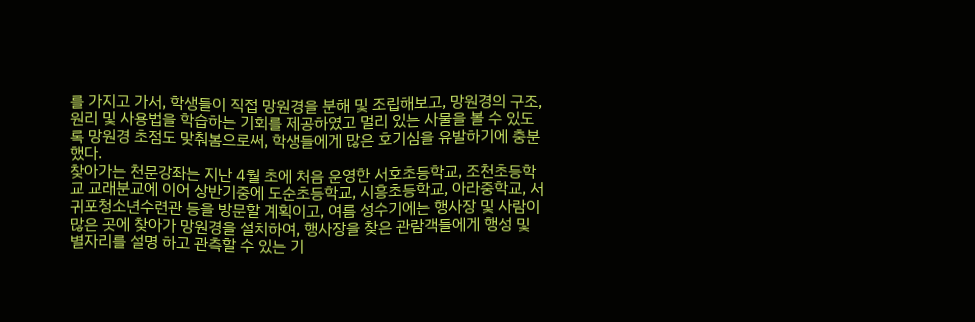를 가지고 가서, 학생들이 직접 망원경을 분해 및 조립해보고, 망원경의 구조, 원리 및 사용법을 학습하는 기회를 제공하였고 멀리 있는 사물을 볼 수 있도록 망원경 초점도 맞춰봄으로써, 학생들에게 많은 호기심을 유발하기에 충분했다.
찾아가는 천문강좌는 지난 4월 초에 처음 운영한 서호초등학교, 조천초등학교 교래분교에 이어 상반기중에 도순초등학교, 시흥초등학교, 아라중학교, 서귀포청소년수련관 등을 방문할 계획이고, 여름 성수기에는 행사장 및 사람이 많은 곳에 찾아가 망원경을 설치하여, 행사장을 찾은 관람객들에게 행성 및 별자리를 설명 하고 관측할 수 있는 기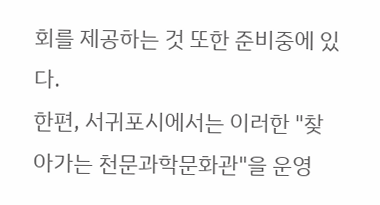회를 제공하는 것 또한 준비중에 있다.
한편, 서귀포시에서는 이러한 "찾아가는 천문과학문화관"을 운영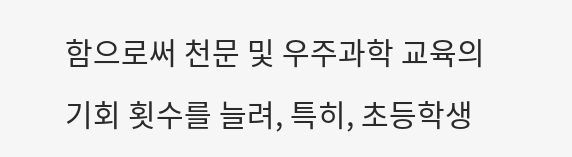함으로써 천문 및 우주과학 교육의 기회 횟수를 늘려, 특히, 초등학생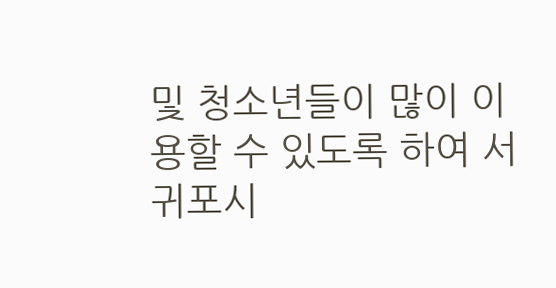및 청소년들이 많이 이용할 수 있도록 하여 서귀포시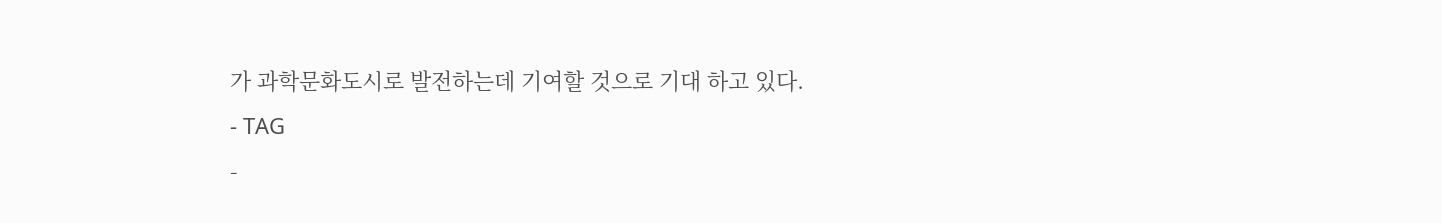가 과학문화도시로 발전하는데 기여할 것으로 기대 하고 있다.
- TAG
-